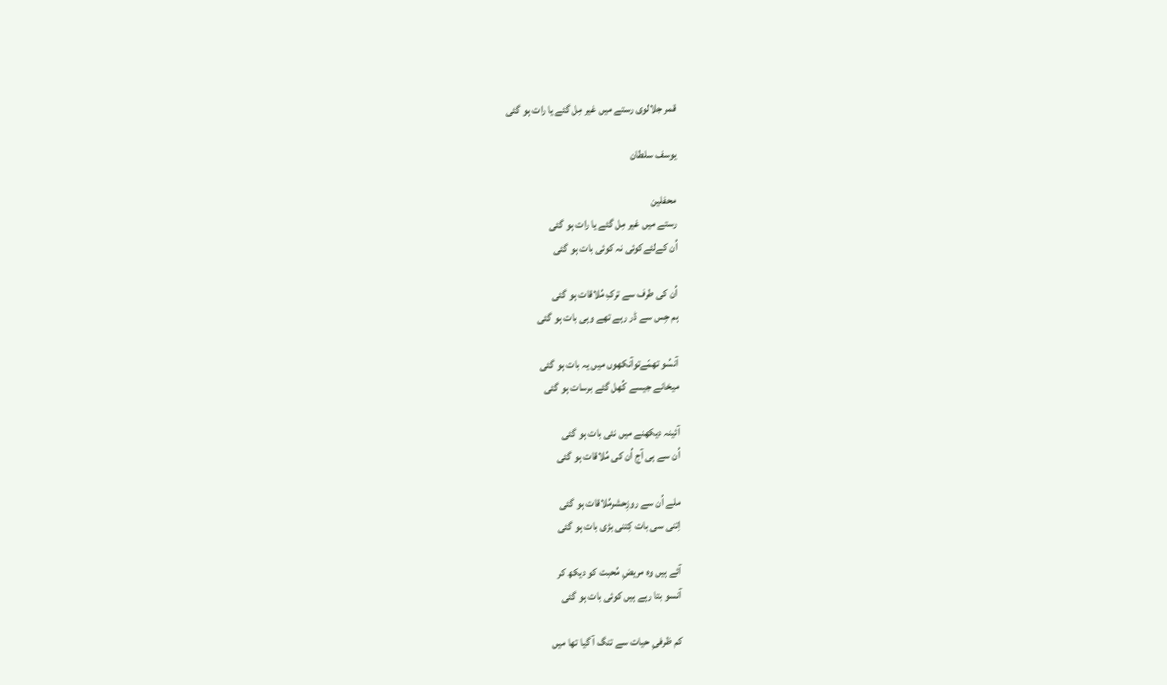قمر جلالوی رستے میں غیر مِل گئے یا رات ہو گئی

یوسف سلطان

محفلین
رستے میں غیر مِل گئے یا رات ہو گئی
اُن کےلئےکوئی نہ کوئی بات ہو گئی

اُن کی طرف سے ترکِ مُلاقات ہو گئی
ہم جِس سے ڈر رہے تھے وہی بات ہو گئی

آنسُو تھمّےتوآنکھوں میں یہ بات ہو گئی
میخانے جیسے کُھل گئے برسات ہو گئی

آئینہ دیکھنے میں نئی بات ہو گئی
اُن سے ہی آج اُن کی مُلاقات ہو گئی

ملے اُن سے روزِحشرمُلاقات ہو گئی
اِتنی سی بات کِتنی بڑی بات ہو گئی

آئے ہیں وہ مریضِ مُحبت کو دیکھ کر
آنسو بتا رہے ہیں کوئی بات ہو گئی

کم ظرفیِ حیات سے تنگ آ گیا تھا میں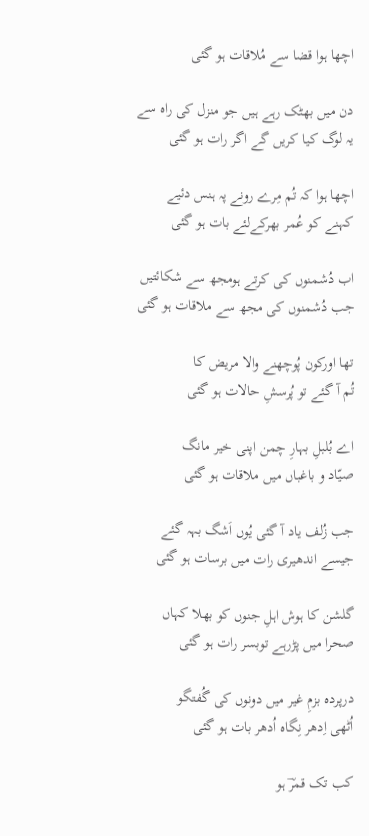اچھا ہوا قضا سے مُلاقات ہو گئی

دن میں بھٹک رہے ہیں جو منزل کی راہ سے
یہ لوگ کیا کریں گے اگر رات ہو گئی

اچھا ہوا کہ تُم مِرے رونے پہ ہنس دئیے
کہنے کو عُمر بھرکےلئے بات ہو گئی

اب دُشمنوں کی کرتے ہومجھ سے شکائتیں
جب دُشمنوں کی مجھ سے ملاقات ہو گئی

تھا اورکون پُوچھنے والا مریض کا
تُم آ گئے تو پُرسشِ حالات ہو گئی

اے بُلبلِ بہارِ چمن اپنی خیر مانگ
صیّاد و باغباں میں ملاقات ہو گئی

جب زُلف یاد آ گئی یُوں اَشگ بہہ گئے
جیسے اندھیری رات میں برسات ہو گئی

گلشن کا ہوش اہلِ جنوں کو بھلا کہاں
صحرا میں پڑرہے توبسر رات ہو گئی

درپردہ بزمِ غیر میں دونوں کی گُفتگو
اُٹھی اِدھر نِگاہ اُدھر بات ہو گئی

کب تک قمرؔ ہو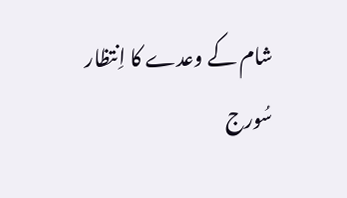شام کے وعدے کا اِنتظار
سُورج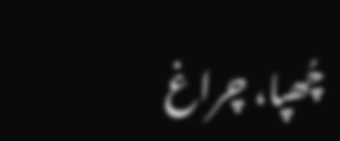چُھپا، چراغ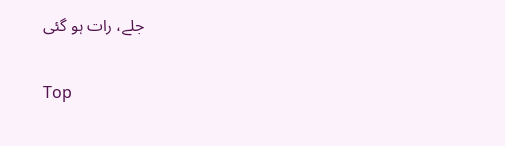جلے، رات ہو گئی

Top